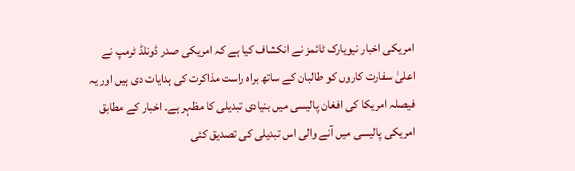امریکی اخبار نیویارک ٹائمز نے انکشاف کیا ہے کہ امریکی صدر ڈونلڈ ٹرمپ نے اعلیٰ سفارت کاروں کو طالبان کے ساتھ براہ راست مذاکرت کی ہدایات دی ہیں اور یہ فیصلہ امریکا کی افغان پالیسی میں بنیادی تبدیلی کا مظہر ہے۔ اخبار کے مطابق امریکی پالیسی میں آنے والی اس تبدیلی کی تصدیق کئی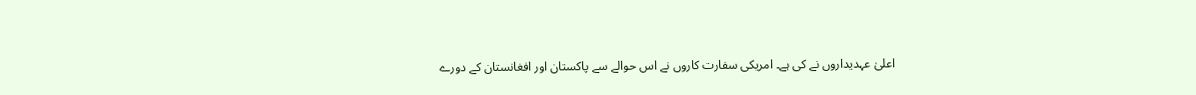اعلیٰ عہدیداروں نے کی ہے۔ امریکی سفارت کاروں نے اس حوالے سے پاکستان اور افغانستان کے دورے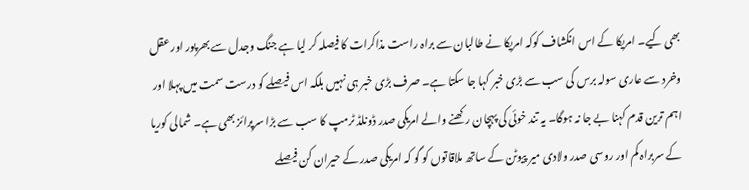بھی کیے۔ امریکا کے اس انکشاف کوکہ امریکا نے طالبان سے براہ راست مذاکرات کا فیصلہ کر لیا ہے جنگ وجدل سے بھرپور اور عقل وخرد سے عاری سولہ برس کی سب سے بڑی خبر کہا جا سکتا ہے۔ صرف بڑی خبر ہی نہیں بلکہ اس فیصلے کو درست سمت میں پہلا اور اہم ترین قدم کہنا بے جا نہ ہوگا۔ یہ تند خوئی کی پہچان رکھنے والے امریکی صدر ڈونلڈ ٹرمپ کا سب سے بڑا سرپرائز بھی ہے۔ شمالی کوریا کے سربراہ کم اور روسی صدر ولادی میر پیوٹن کے ساتھ ملاقاتوں کو گو کہ امریکی صدر کے حیران کن فیصلے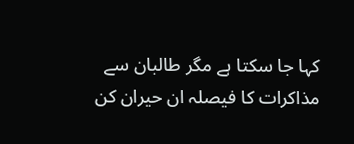کہا جا سکتا ہے مگر طالبان سے مذاکرات کا فیصلہ ان حیران کن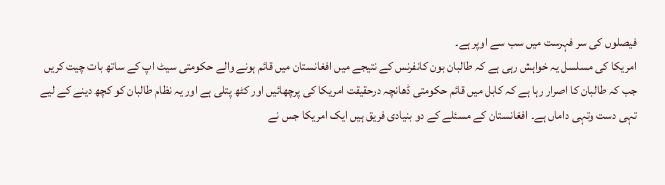فیصلوں کی سر فہرست میں سب سے اوپر ہے۔
امریکا کی مسلسل یہ خواہش رہی ہے کہ طالبان بون کانفرنس کے نتیجے میں افغانستان میں قائم ہونے والے حکومتی سیٹ اپ کے ساتھ بات چیت کریں جب کہ طالبان کا اصرار رہا ہے کہ کابل میں قائم حکومتی ڈھانچہ درحقیقت امریکا کی پرچھائیں اور کٹھ پتلی ہے اور یہ نظام طالبان کو کچھ دینے کے لیے تہی دست وتہی داماں ہے۔ افغانستان کے مسئلے کے دو بنیادی فریق ہیں ایک امریکا جس نے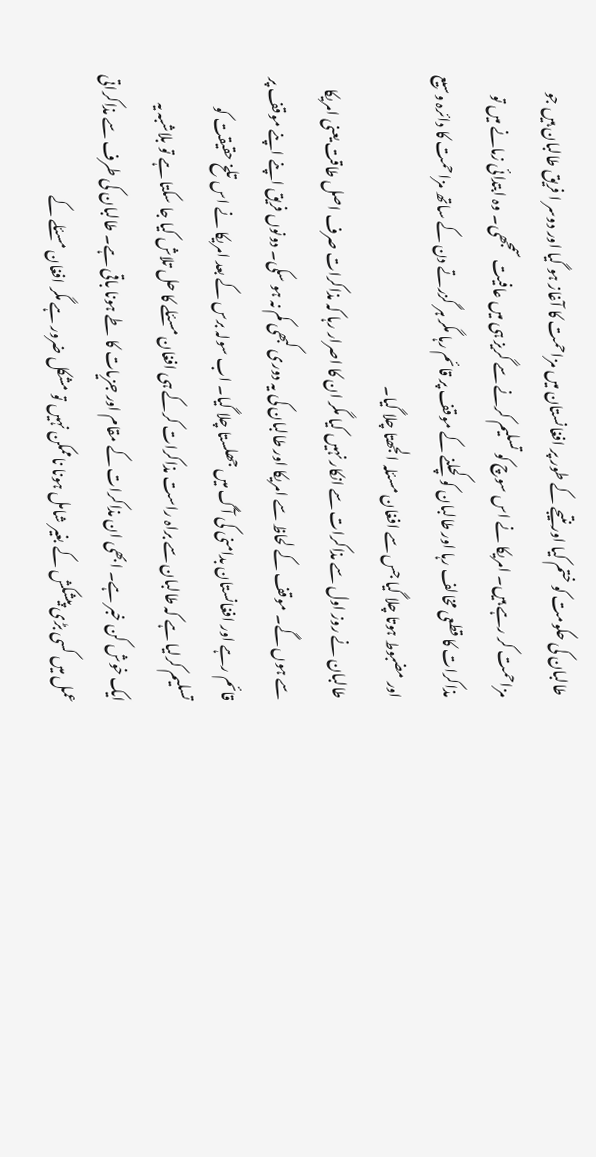طالبان کی حکومت کو ختم کیا اور نتیجے کے طور پر افغانستان میں مزاحمت کا آغاز ہو گیا اور دوسر ا فریق طالبان ہیں جو مزاحمت کر رہے ہیں۔ امریکا نے اس سوچ کو تسلیم کرنے سے گریز ہی میں عافیت سمجھی۔ وہ ابتدائی زمانے میں تو مذاکرات کا قطعی مخالف رہا اور طالبان کو کچلنے کے موقف پر قائم رہا مگر ہر گزرتے دن کے ساتھ مزاحمت کا دائرہ وسیع اور مضبوط ہوتا چلا گیا جس سے افغان مسئلہ الجھتا چلا گیا۔
طالبان نے روز اول سے مذاکرات سے انکار نہیں کیا مگر ان کا اصرار رہا کہ مذاکرات صرف اصل طاقت یعنی امریکا سے ہوں گے۔ موقف کے لحاظ سے امریکا اور طالبان کی یہ دوری کبھی کم نہ ہو سکی۔ دونوں فریق اپنے اپنے موقف پر قائم رہے اور افغانستان بدامنی کی آگ میں جھلستا چلا گیا۔ اب سولہ برس کے بعد امریکا نے اس تلخ حقیقت کو تسلیم کرلیا ہے کہ طالبان سے براہ راست مذاکرات کرکے ہی افغان مسئلے کا حل تلاش کیا جا سکتا ہے تو بلاشبہ یہ ایک خوش کن خبر ہے۔ ابھی ان مذاکرات کے مقام اور جزیات کا طے ہونا باقی ہے۔ طالبان کی طرف سے مذاکراتی عمل میں کسی بڑی پیشکش کے بغیر شامل ہونا ناممکن نہیں تو مشکل ضرور ہے مگر افغان مسئلے کے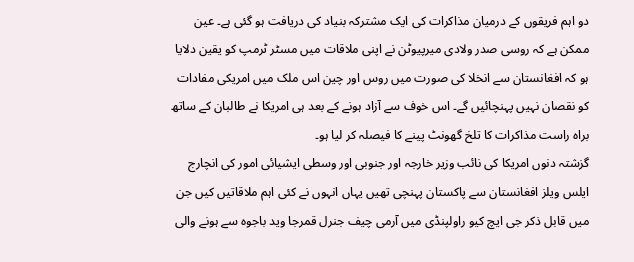دو اہم فریقوں کے درمیان مذاکرات کی ایک مشترکہ بنیاد کی دریافت ہو گئی ہے۔ عین ممکن ہے کہ روسی صدر ولادی میرپیوٹن نے اپنی ملاقات میں مسٹر ٹرمپ کو یقین دلایا ہو کہ افغانستان سے انخلا کی صورت میں روس اور چین اس ملک میں امریکی مفادات کو نقصان نہیں پہنچائیں گے۔ اس خوف سے آزاد ہونے کے بعد ہی امریکا نے طالبان کے ساتھ براہ راست مذاکرات کا تلخ گھونٹ پینے کا فیصلہ کر لیا ہو۔
گزشتہ دنوں امریکا کی نائب وزیر خارجہ اور جنوبی اور وسطی ایشیائی امور کی انچارج ایلس ویلز افغانستان سے پاکستان پہنچی تھیں یہاں انہوں نے کئی اہم ملاقاتیں کیں جن میں قابل ذکر جی ایچ کیو راولپنڈی میں آرمی چیف جنرل قمرجا وید باجوہ سے ہونے والی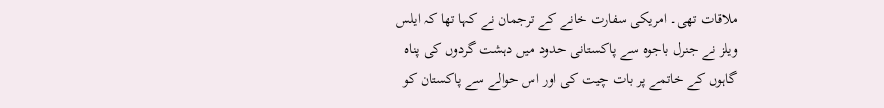ملاقات تھی۔ امریکی سفارت خانے کے ترجمان نے کہا تھا کہ ایلس ویلز نے جنرل باجوہ سے پاکستانی حدود میں دہشت گردوں کی پناہ گاہوں کے خاتمے پر بات چیت کی اور اس حوالے سے پاکستان کو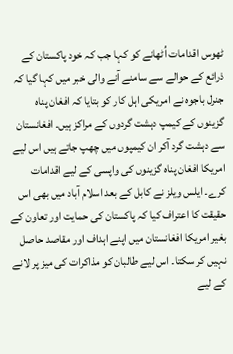ٹھوس اقدامات اُٹھانے کو کہا جب کہ خود پاکستان کے ذرائع کے حوالے سے سامنے آنے والی خبر میں کہا گیا کہ جنرل باجوہ نے امریکی اہل کار کو بتایا کہ افغان پناہ گزینوں کے کیمپ دہشت گردوں کے مراکز ہیں۔ افغانستان سے دہشت گرد آکر ان کیمپوں میں چھپ جاتے ہیں اس لیے امریکا افغان پناہ گزینوں کی واپسی کے لیے اقدامات کرے۔ ایلس ویلز نے کابل کے بعد اسلام آباد میں بھی اس حقیقت کا اعتراف کیا کہ پاکستان کی حمایت اور تعاون کے بغیر امریکا افغانستان میں اپنے اہداف اور مقاصد حاصل نہیں کر سکتا۔ اس لیے طالبان کو مذاکرات کی میز پر لانے کے لیے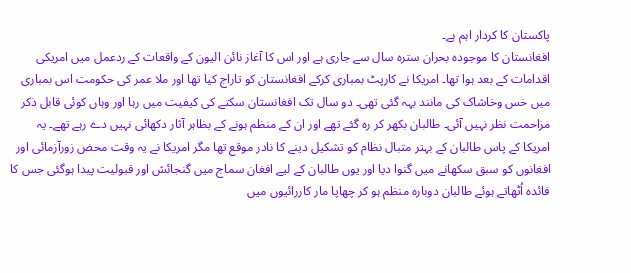پاکستان کا کردار اہم ہے۔
افغانستان کا موجودہ بحران سترہ سال سے جاری ہے اور اس کا آغاز نائن الیون کے واقعات کے ردعمل میں امریکی اقدامات کے بعد ہوا تھا۔ امریکا نے کارپٹ بمباری کرکے افغانستان کو تاراج کیا تھا اور ملا عمر کی حکومت اس بمباری میں خس وخاشاک کی مانند بہہ گئی تھی۔ دو سال تک افغانستان سکتے کی کیفیت میں رہا اور وہاں کوئی قابل ذکر مزاحمت نظر نہیں آئی۔ طالبان بکھر کر رہ گئے تھے اور ان کے منظم ہونے کے بظاہر آثار دکھائی نہیں دے رہے تھے۔ یہ امریکا کے پاس طالبان کے بہتر متبال نظام کو تشکیل دینے کا نادر موقع تھا مگر امریکا نے یہ وقت محض زورآزمائی اور افغانوں کو سبق سکھانے میں گنوا دیا اور یوں طالبان کے لیے افغان سماج میں گنجائش اور قبولیت پیدا ہوگئی جس کا فائدہ اُٹھاتے ہوئے طالبان دوبارہ منظم ہو کر چھاپا مار کاررائیوں میں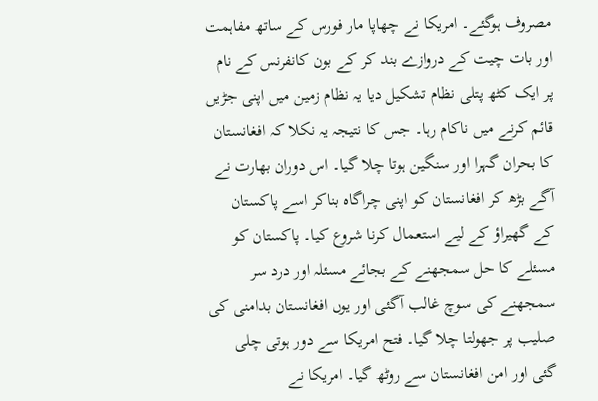مصروف ہوگئے۔ امریکا نے چھاپا مار فورس کے ساتھ مفاہمت اور بات چیت کے دروازے بند کر کے بون کانفرنس کے نام پر ایک کٹھ پتلی نظام تشکیل دیا یہ نظام زمین میں اپنی جڑیں قائم کرنے میں ناکام رہا۔ جس کا نتیجہ یہ نکلا کہ افغانستان کا بحران گہرا اور سنگین ہوتا چلا گیا۔ اس دوران بھارت نے آگے بڑھ کر افغانستان کو اپنی چراگاہ بناکر اسے پاکستان کے گھیراؤ کے لیے استعمال کرنا شروع کیا۔ پاکستان کو مسئلے کا حل سمجھنے کے بجائے مسئلہ اور درد سر سمجھنے کی سوچ غالب آگئی اور یوں افغانستان بدامنی کی صلیب پر جھولتا چلا گیا۔ فتح امریکا سے دور ہوتی چلی گئی اور امن افغانستان سے روٹھ گیا۔ امریکا نے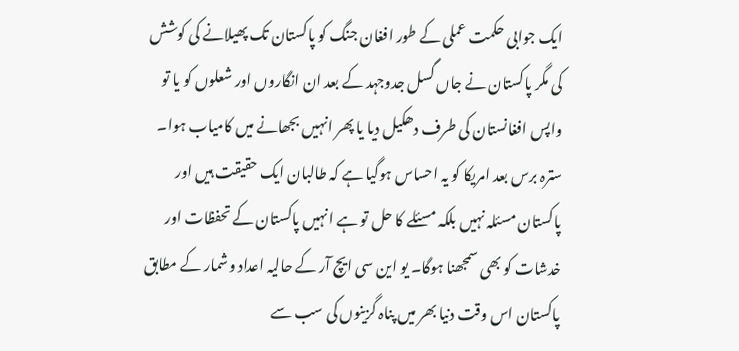ایک جوابی حکمت عملی کے طور افغان جنگ کو پاکستان تک پھیلانے کی کوشش کی مگر پاکستان نے جاں گسل جدوجہد کے بعد ان انگاروں اور شعلوں کو یا تو واپس افغانستان کی طرف دھکیل دیا یا پھر انہیں بجھانے میں کامیاب ہوا۔
سترہ برس بعد امریکا کو یہ احساس ہوگیا ہے کہ طالبان ایک حقیقت ہیں اور پاکستان مسئلہ نہیں بلکہ مسئلے کا حل تو ہے انہیں پاکستان کے تحفظات اور خدشات کو بھی سمجھنا ہوگا۔ یو این سی ایچ آر کے حالیہ اعداد وشمار کے مطابق پاکستان اس وقت دنیا بھر میں پناہ گزینوں کی سب سے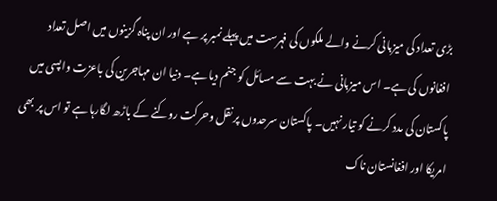بڑی تعداد کی میزبانی کرنے والے ملکوں کی فہرست میں پہلے نمبر پر ہے اور ان پناہ گزینوں میں اصل تعداد افغانوں کی ہے۔ اس میزبانی نے بہت سے مسائل کو جنم دیا ہے۔ دنیا ان مہاجرین کی باعزت واپسی میں پاکستان کی مدد کرنے کو تیار نہیں۔ پاکستان سرحدوں پر نقل وحرکت روکنے کے باڑھ لگارہا ہے تو اس پر بھی امریکا اور افغانستان ناک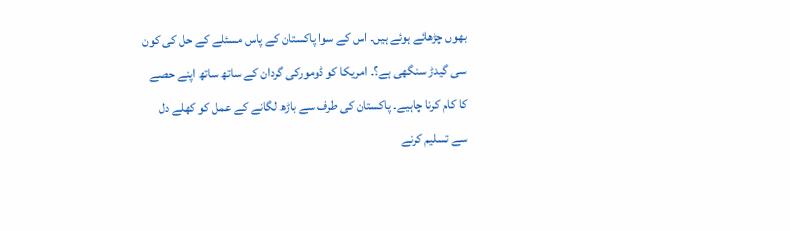بھوں چڑھائے ہوئے ہیں۔ اس کے سوا پاکستان کے پاس مسئلے کے حل کی کون سی گیدڑ سنگھی ہے؟۔ امریکا کو ڈومورکی گردان کے ساتھ ساتھ اپنے حصے کا کام کرنا چاہیے۔ پاکستان کی طرف سے باڑھ لگانے کے عمل کو کھلے دل سے تسلیم کرنے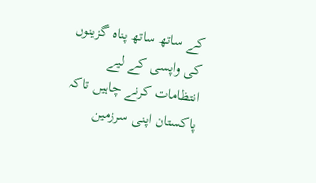کے ساتھ ساتھ پناہ گزینوں کی واپسی کے لیے انتظامات کرنے چاہیں تاکہ پاکستان اپنی سرزمین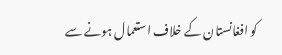کو افغانستان کے خلاف استعمال ہونے سے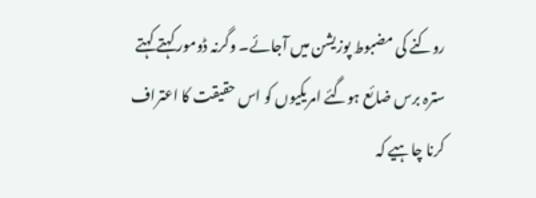روکنے کی مضبوط پوزیشن میں آجائے۔ وگرنہ ڈومور کہتے کہتے سترہ برس ضائع ہوگئے امریکیوں کو اس حقیقت کا اعتراف کرنا چاہیے کہ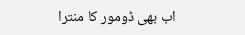اب بھی ڈومور کا منترا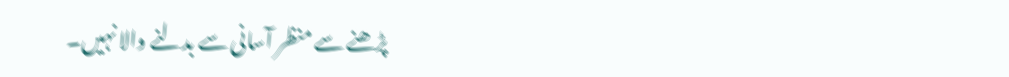پڑھنے سے منظر آسانی سے بدلنے والا نہیں۔